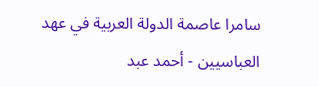سامرا عاصمة الدولة العربية في عهد العباسيين - أحمد عبد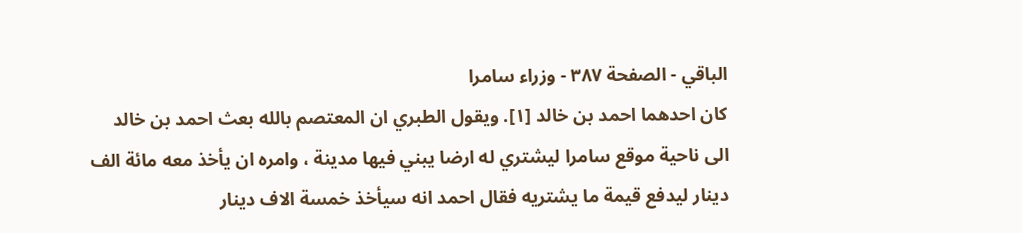الباقي - الصفحة ٣٨٧ - وزراء سامرا
كان احدهما احمد بن خالد [١]. ويقول الطبري ان المعتصم بالله بعث احمد بن خالد الى ناحية موقع سامرا ليشتري له ارضا يبني فيها مدينة ، وامره ان يأخذ معه مائة الف دينار ليدفع قيمة ما يشتريه فقال احمد انه سيأخذ خمسة الاف دينار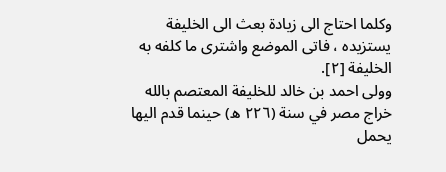وكلما احتاج الى زيادة بعث الى الخليفة يستزيده ، فاتى الموضع واشترى ما كلفه به الخليفة [٢].
وولى احمد بن خالد للخليفة المعتصم بالله خراج مصر في سنة (٢٢٦ ه) حينما قدم اليها يحمل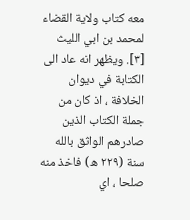معه كتاب ولاية القضاء لمحمد بن ابي الليث [٣]. ويظهر انه عاد الى الكتابة في ديوان الخلافة ، اذ كان من جملة الكتاب الذين صادرهم الواثق بالله سنة (٢٢٩ ه) فاخذ منه صلحا ، اي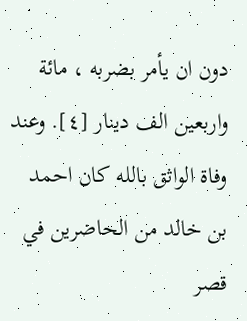دون ان يأمر بضربه ، مائة واربعين الف دينار [٤]. وعند وفاة الواثق بالله كان احمد بن خالد من الحاضرين في قصر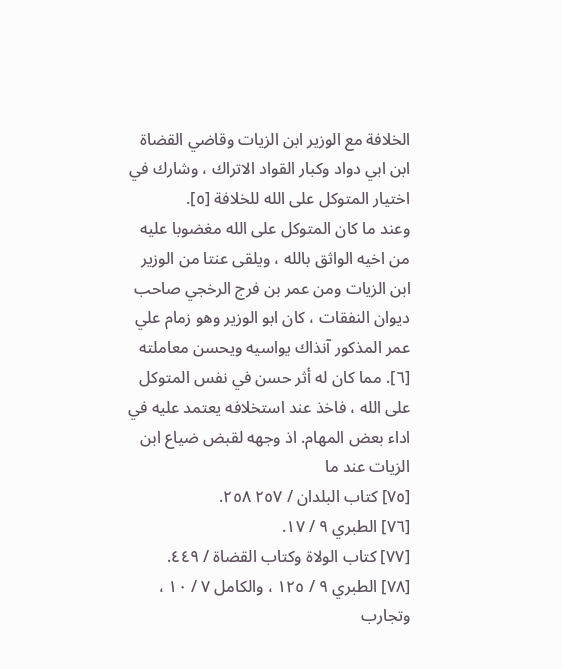الخلافة مع الوزير ابن الزيات وقاضي القضاة ابن ابي دواد وكبار القواد الاتراك ، وشارك في اختيار المتوكل على الله للخلافة [٥].
وعند ما كان المتوكل على الله مغضوبا عليه من اخيه الواثق بالله ، ويلقى عنتا من الوزير ابن الزيات ومن عمر بن فرج الرخجي صاحب ديوان النفقات ، كان ابو الوزير وهو زمام علي عمر المذكور آنذاك يواسيه ويحسن معاملته [٦]. مما كان له أثر حسن في نفس المتوكل على الله ، فاخذ عند استخلافه يعتمد عليه في اداء بعض المهام. اذ وجهه لقبض ضياع ابن الزيات عند ما
[٧٥] كتاب البلدان / ٢٥٧ ٢٥٨.
[٧٦] الطبري ٩ / ١٧.
[٧٧] كتاب الولاة وكتاب القضاة / ٤٤٩.
[٧٨] الطبري ٩ / ١٢٥ ، والكامل ٧ / ١٠ ، وتجارب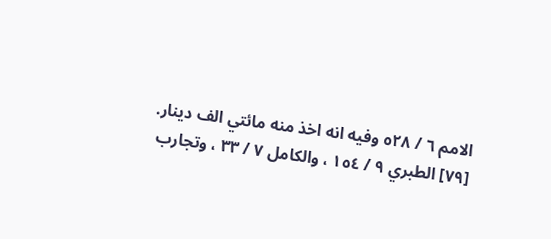الامم ٦ / ٥٢٨ وفيه انه اخذ منه مائتي الف دينار.
[٧٩] الطبري ٩ / ١٥٤ ، والكامل ٧ / ٣٣ ، وتجارب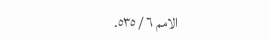الامم ٦ / ٥٣٥.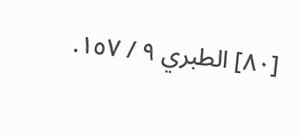[٨٠] الطبري ٩ / ١٥٧.